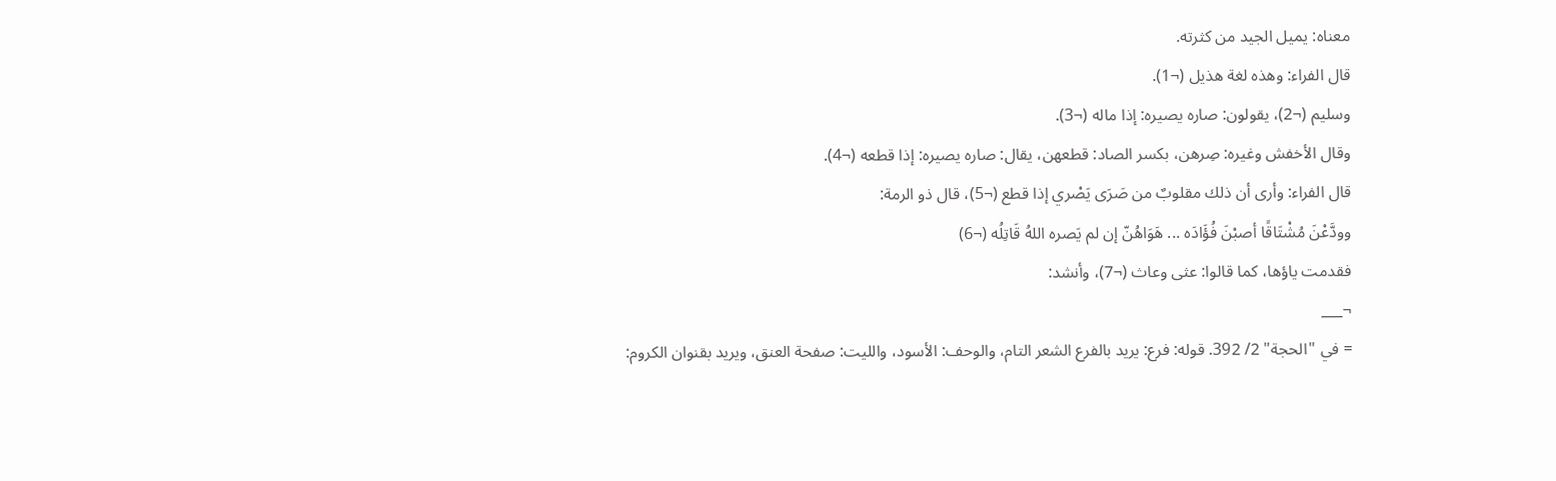معناه: يميل الجيد من كثرته.
قال الفراء: وهذه لغة هذيل (¬1).
وسليم (¬2)، يقولون: صاره يصيره: إذا ماله (¬3).
وقال الأخفش وغيره: صِرهن، بكسر الصاد: قطعهن، يقال: صاره يصيره: إذا قطعه (¬4).
قال الفراء: وأرى أن ذلك مقلوبٌ من صَرَى يَصْري إذا قطع (¬5)، قال ذو الرمة:
وودَّعْنَ مُشْتَاقًا أصبْنَ فُؤَادَه ... هَوَاهُنّ إن لم يَصره اللهُ قَاتِلُه (¬6)
فقدمت ياؤها، كما قالوا: عثى وعاث (¬7)، وأنشد:
¬___
= في "الحجة" 2/ 392. قوله: فرع: يريد بالفرع الشعر التام، والوحف: الأسود، والليت: صفحة العنق، ويريد بقنوان الكروم: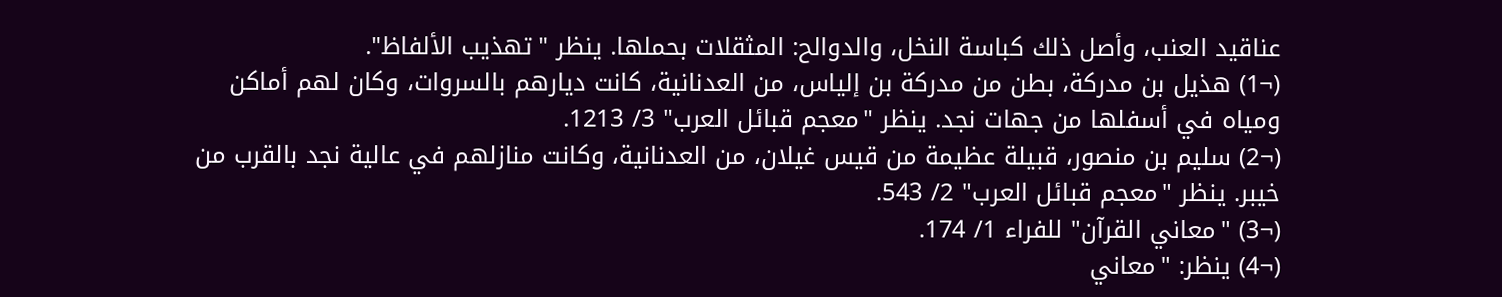عناقيد العنب، وأصل ذلك كباسة النخل، والدوالح: المثقلات بحملها. ينظر "تهذيب الألفاظ".
(¬1) هذيل بن مدركة، بطن من مدركة بن إلياس، من العدنانية، كانت ديارهم بالسروات، وكان لهم أماكن ومياه في أسفلها من جهات نجد. ينظر "معجم قبائل العرب" 3/ 1213.
(¬2) سليم بن منصور، قبيلة عظيمة من قيس غيلان، من العدنانية، وكانت منازلهم في عالية نجد بالقرب من خيبر. ينظر "معجم قبائل العرب" 2/ 543.
(¬3) "معاني القرآن" للفراء 1/ 174.
(¬4) ينظر: "معاني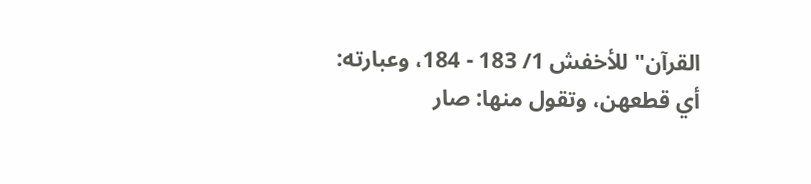القرآن" للأخفش 1/ 183 - 184، وعبارته: أي قطعهن، وتقول منها: صار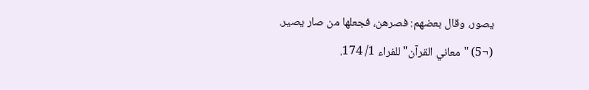يصور، وقال بعضهم: فصرهن، فجعلها من صار يصير.
(¬5) "معاني القرآن" للفراء 1/ 174.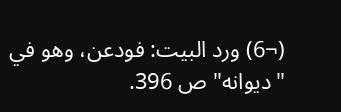(¬6) ورد البيت: فودعن، وهو في "ديوانه" ص 396.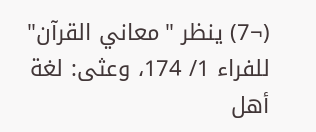(¬7) ينظر "معاني القرآن" للفراء 1/ 174، وعثى: لغة أهل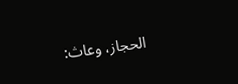الحجاز، وعاث: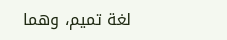لغة تميم، وهما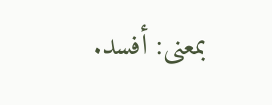بمعنى: أفسد.